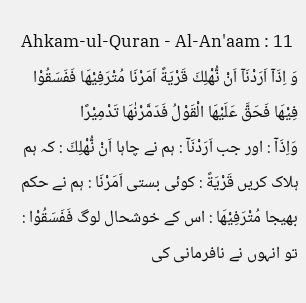Ahkam-ul-Quran - Al-An'aam : 11
وَ اِذَاۤ اَرَدْنَاۤ اَنْ نُّهْلِكَ قَرْیَةً اَمَرْنَا مُتْرَفِیْهَا فَفَسَقُوْا فِیْهَا فَحَقَّ عَلَیْهَا الْقَوْلُ فَدَمَّرْنٰهَا تَدْمِیْرًا
وَاِذَآ : اور جب اَرَدْنَآ : ہم نے چاہا اَنْ نُّهْلِكَ : کہ ہم ہلاک کریں قَرْيَةً : کوئی بستی اَمَرْنَا : ہم نے حکم بھیجا مُتْرَفِيْهَا : اس کے خوشحال لوگ فَفَسَقُوْا : تو انہوں نے نافرمانی کی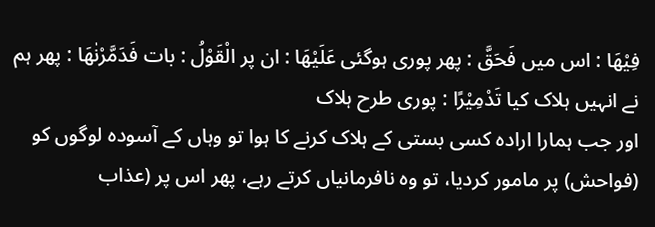فِيْهَا : اس میں فَحَقَّ : پھر پوری ہوگئی عَلَيْهَا : ان پر الْقَوْلُ : بات فَدَمَّرْنٰهَا : پھر ہم نے انہیں ہلاک کیا تَدْمِيْرًا : پوری طرح ہلاک
اور جب ہمارا ارادہ کسی بستی کے ہلاک کرنے کا ہوا تو وہاں کے آسودہ لوگوں کو (فواحش) پر مامور کردیا، تو وہ نافرمانیاں کرتے رہے، پھر اس پر (عذاب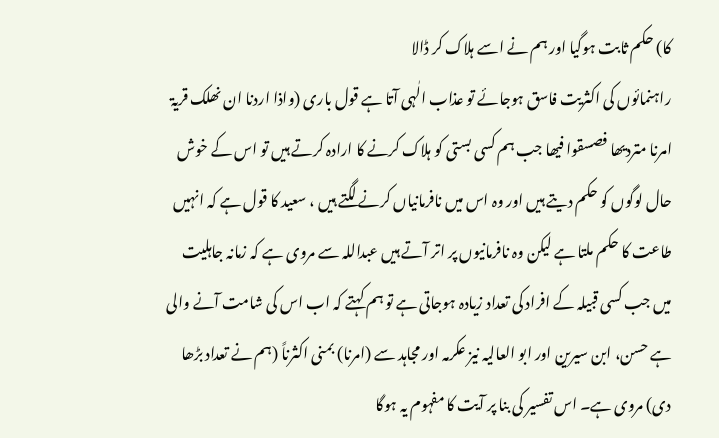کا) حکم ثابت ہوگیا اور ہم نے اسے ہلاک کر ڈالا
راہنمائوں کی اکثریت فاسق ہوجائے تو عذاب الٰہی آتا ہے قول باری (واذا اردنا ان نھلک قریۃ امرنا متردیھا فصسقوا فیھا جب ہم کسی بستی کو ہلاک کرنے کا ارادہ کرتے ہیں تو اس کے خوش حال لوگوں کو حکم دیتے ہیں اور وہ اس میں نافرمانیاں کرنے لگتے ہیں ، سعید کا قول ہے کہ انہیں طاعت کا حکم ملتا ہے لیکن وہ نافرمانیوں پر اتر آتے ہیں عبداللہ سے مروی ہے کہ زمانہ جاہلیت میں جب کسی قبیلہ کے افراد کی تعداد زیادہ ہوجاتی ہے تو ہم کہتے کہ اب اس کی شامت آنے والی ہے حسن، ابن سیرین اور ابو العالیہ نیز عکرمہ اور مجاہد سے (امرنا) بمنی اکثرناً (ہم نے تعداد بڑھا دی) مروی ہے۔ اس تفسیر کی بنا پر آیت کا مفہوم یہ ہوگا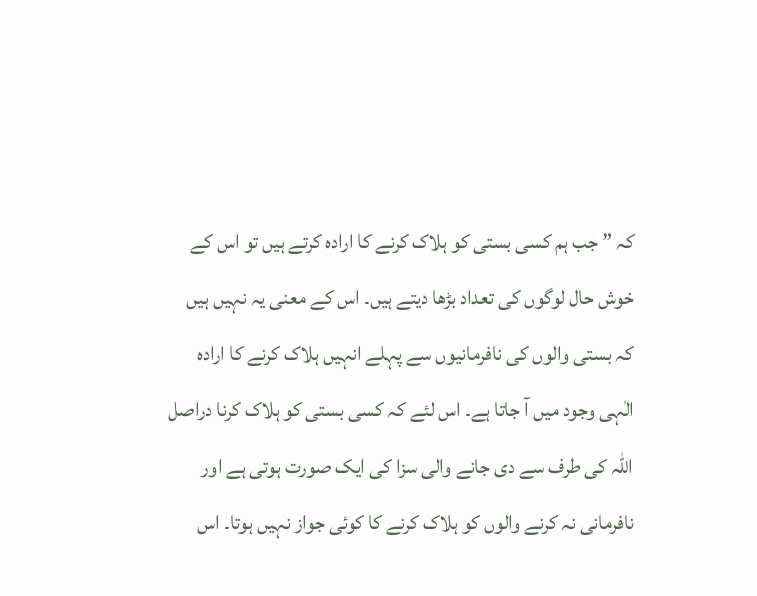کہ ” جب ہم کسی بستی کو ہلاک کرنے کا ارادہ کرتے ہیں تو اس کے خوش حال لوگوں کی تعداد بڑھا دیتے ہیں۔ اس کے معنی یہ نہیں ہیں کہ بستی والوں کی نافرمانیوں سے پہلے انہیں ہلاک کرنے کا ارادہ الٰہی وجود میں آ جاتا ہے۔ اس لئے کہ کسی بستی کو ہلاک کرنا دراصل اللہ کی طرف سے دی جانے والی سزا کی ایک صورت ہوتی ہے اور نافرمانی نہ کرنے والوں کو ہلاک کرنے کا کوئی جواز نہیں ہوتا۔ اس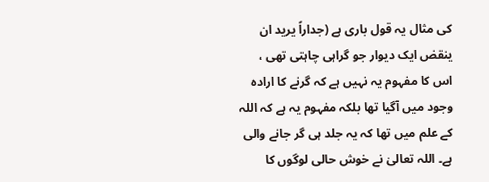کی مثال یہ قول باری ہے (جداراً یرید ان ینقض ایک دیوار جو گراہی چاہتی تھی ، اس کا مفہوم یہ نہیں ہے کہ گرنے کا ارادہ وجود میں آگیا تھا بلکہ مفہوم یہ ہے کہ اللہ کے علم میں تھا کہ یہ جلد ہی گر جانے والی ہے۔ اللہ تعالیٰ نے خوش حالی لوگوں کا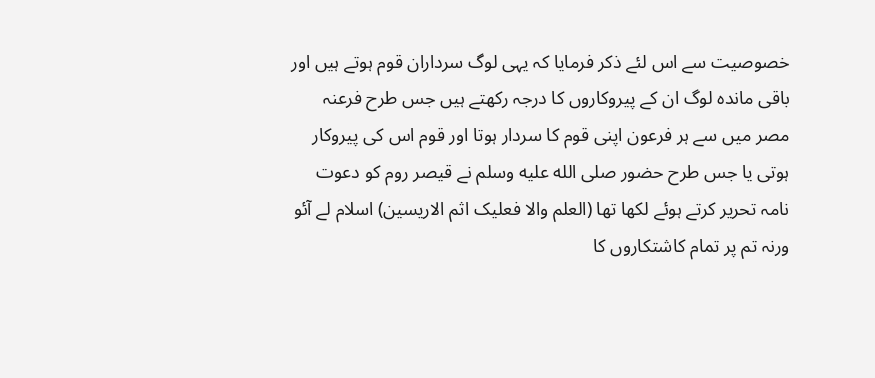خصوصیت سے اس لئے ذکر فرمایا کہ یہی لوگ سرداران قوم ہوتے ہیں اور باقی ماندہ لوگ ان کے پیروکاروں کا درجہ رکھتے ہیں جس طرح فرعنہ مصر میں سے ہر فرعون اپنی قوم کا سردار ہوتا اور قوم اس کی پیروکار ہوتی یا جس طرح حضور صلى الله عليه وسلم نے قیصر روم کو دعوت نامہ تحریر کرتے ہوئے لکھا تھا (العلم والا فعلیک اثم الاریسین) اسلام لے آئو ورنہ تم پر تمام کاشتکاروں کا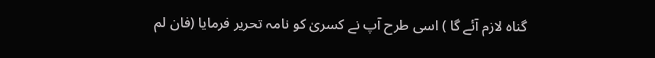گناہ لازم آئے گا ) اسی طرح آپ نے کسریٰ کو نامہ تحریر فرمایا (فان لم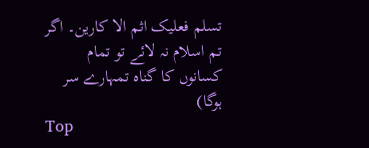تسلم فعلیک اثم الا کارین۔ اگر تم اسلام نہ لائے تو تمام کسانوں کا گناہ تمہارے سر ہوگا)
Top